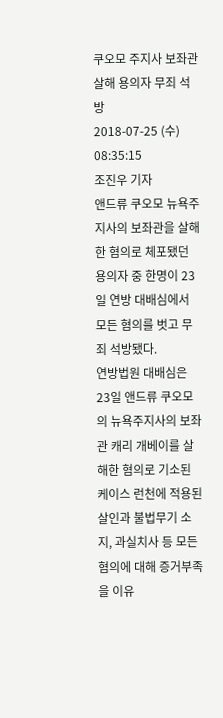쿠오모 주지사 보좌관 살해 용의자 무죄 석방
2018-07-25 (수) 08:35:15
조진우 기자
앤드류 쿠오모 뉴욕주지사의 보좌관을 살해한 혐의로 체포됐던 용의자 중 한명이 23일 연방 대배심에서 모든 혐의를 벗고 무죄 석방됐다.
연방법원 대배심은 23일 앤드류 쿠오모의 뉴욕주지사의 보좌관 캐리 개베이를 살해한 혐의로 기소된 케이스 런천에 적용된 살인과 불법무기 소지, 과실치사 등 모든 혐의에 대해 증거부족을 이유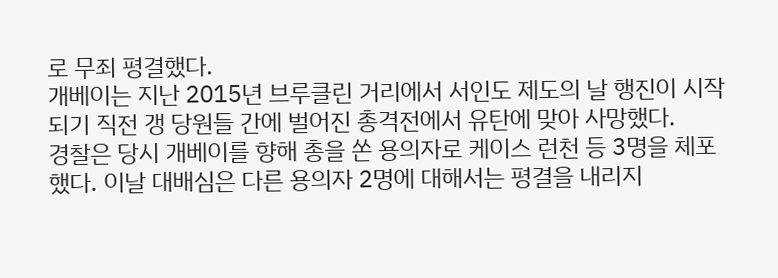로 무죄 평결했다.
개베이는 지난 2015년 브루클린 거리에서 서인도 제도의 날 행진이 시작되기 직전 갱 당원들 간에 벌어진 총격전에서 유탄에 맞아 사망했다.
경찰은 당시 개베이를 향해 총을 쏜 용의자로 케이스 런천 등 3명을 체포했다. 이날 대배심은 다른 용의자 2명에 대해서는 평결을 내리지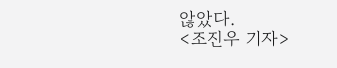않았다.
<조진우 기자>